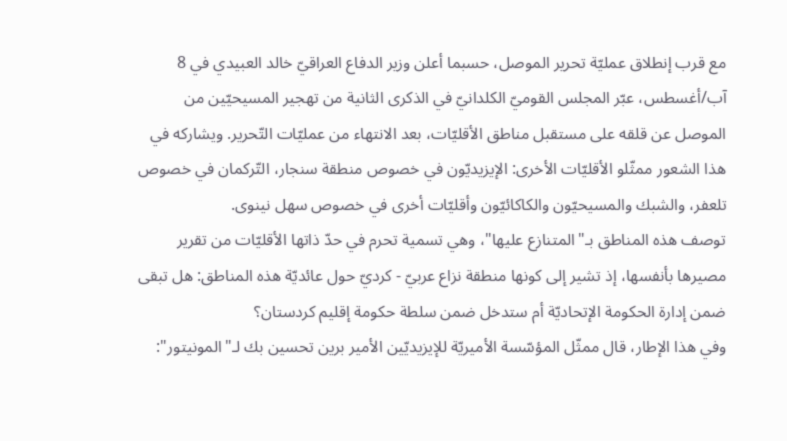مع قرب إنطلاق عمليّة تحرير الموصل، حسبما أعلن وزير الدفاع العراقيّ خالد العبيدي في 8 آب/أغسطس، عبّر المجلس القوميّ الكلدانيّ في الذكرى الثانية من تهجير المسيحيّين من الموصل عن قلقه على مستقبل مناطق الأقليّات، بعد الانتهاء من عمليّات التّحرير. ويشاركه في هذا الشعور ممثّلو الأقليّات الأخرى: الإيزيديّون في خصوص منطقة سنجار، التّركمان في خصوص تلعفر، والشبك والمسيحيّون والكاكائيّون وأقليّات أخرى في خصوص سهل نينوى.
توصف هذه المناطق بـ"المتنازع عليها"، وهي تسمية تحرم في حدّ ذاتها الأقليّات من تقرير مصيرها بأنفسها، إذ تشير إلى كونها منطقة نزاع عربيّ - كرديّ حول عائديّة هذه المناطق: هل تبقى ضمن إدارة الحكومة الإتحاديّة أم ستدخل ضمن سلطة حكومة إقليم كردستان؟
وفي هذا الإطار، قال ممثّل المؤسّسة الأميريّة للإيزيديّين الأمير برين تحسين بك لـ"المونيتور":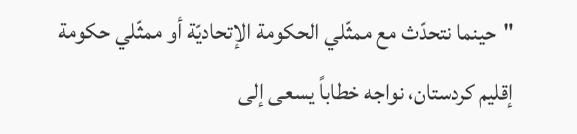"حينما نتحدّث مع ممثّلي الحكومة الإتحاديّة أو ممثّلي حكومة إقليم كردستان، نواجه خطاباً يسعى إلى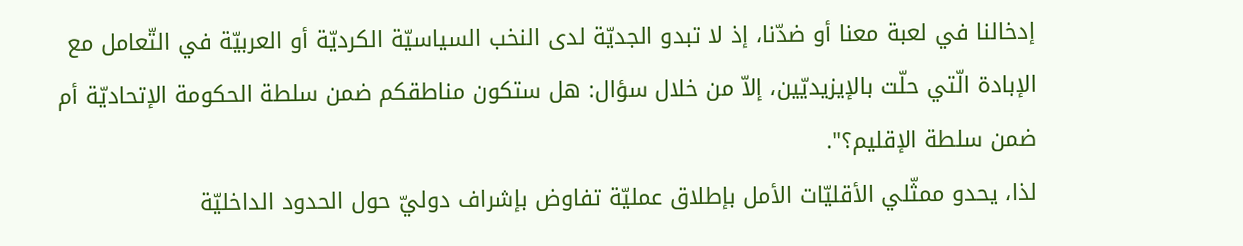إدخالنا في لعبة معنا أو ضدّنا، إذ لا تبدو الجديّة لدى النخب السياسيّة الكرديّة أو العربيّة في التّعامل مع الإبادة الّتي حلّت بالإيزيديّين، إلاّ من خلال سؤال: هل ستكون مناطقكم ضمن سلطة الحكومة الإتحاديّة أم ضمن سلطة الإقليم؟".
لذا، يحدو ممثّلي الأقليّات الأمل بإطلاق عمليّة تفاوض بإشراف دوليّ حول الحدود الداخليّة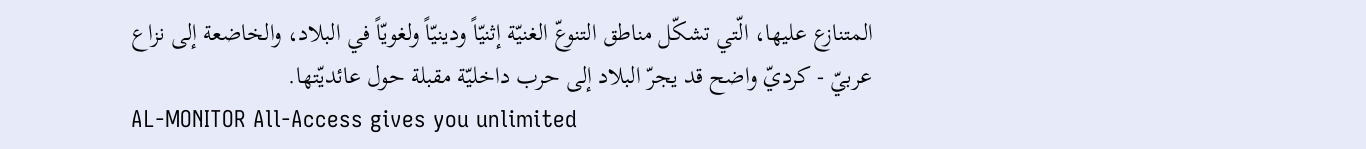المتنازع عليها، الّتي تشكّل مناطق التنوعّ الغنيّة إثنيّاً ودينيّاً ولغويّاً في البلاد، والخاضعة إلى نزاع عربيّ - كرديّ واضح قد يجرّ البلاد إلى حرب داخليّة مقبلة حول عائديّتها.
AL-MONITOR All-Access gives you unlimited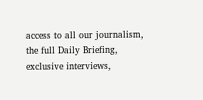access to all our journalism, the full Daily Briefing, exclusive interviews,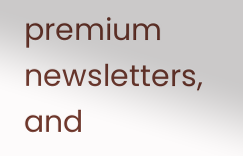premium newsletters, and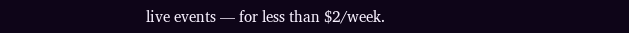live events — for less than $2/week.